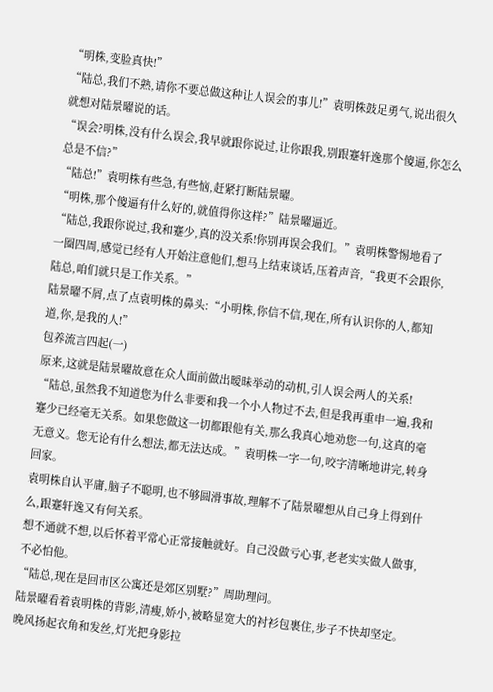“明株,变脸真快!”
“陆总,我们不熟,请你不要总做这种让人误会的事儿!”袁明株鼓足勇气,说出很久就想对陆景曜说的话。
“误会?明株,没有什么误会,我早就跟你说过,让你跟我,别跟蹇轩逸那个傻逼,你怎么总是不信?”
“陆总!”袁明株有些急,有些恼,赶紧打断陆景曜。
“明株,那个傻逼有什么好的,就值得你这样?”陆景曜逼近。
“陆总,我跟你说过,我和蹇少,真的没关系!你别再误会我们。”袁明株警惕地看了一圈四周,感觉已经有人开始注意他们,想马上结束谈话,压着声音,“我更不会跟你,陆总,咱们就只是工作关系。”
陆景曜不屑,点了点袁明株的鼻头:“小明株,你信不信,现在,所有认识你的人,都知道,你,是我的人!”
包养流言四起(一)
原来,这就是陆景曜故意在众人面前做出暧昧举动的动机,引人误会两人的关系!
“陆总,虽然我不知道您为什么非要和我一个小人物过不去,但是我再重申一遍,我和蹇少已经毫无关系。如果您做这一切都跟他有关,那么我真心地劝您一句,这真的毫无意义。您无论有什么想法,都无法达成。”袁明株一字一句,咬字清晰地讲完,转身回家。
袁明株自认平庸,脑子不聪明,也不够圆滑事故,理解不了陆景曜想从自己身上得到什么,跟蹇轩逸又有何关系。
想不通就不想,以后怀着平常心正常接触就好。自己没做亏心事,老老实实做人做事,不必怕他。
“陆总,现在是回市区公寓还是郊区别墅?”周助理问。
陆景曜看着袁明株的背影,清瘦,娇小,被略显宽大的衬衫包裹住,步子不快却坚定。
晚风扬起衣角和发丝,灯光把身影拉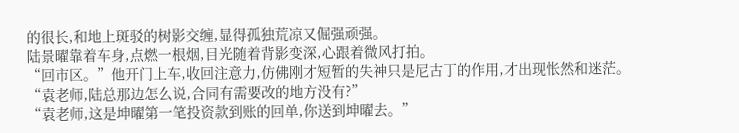的很长,和地上斑驳的树影交缠,显得孤独荒凉又倔强顽强。
陆景曜靠着车身,点燃一根烟,目光随着背影变深,心跟着微风打拍。
“回市区。”他开门上车,收回注意力,仿佛刚才短暂的失神只是尼古丁的作用,才出现怅然和迷茫。
“袁老师,陆总那边怎么说,合同有需要改的地方没有?”
“袁老师,这是坤曜第一笔投资款到账的回单,你送到坤曜去。”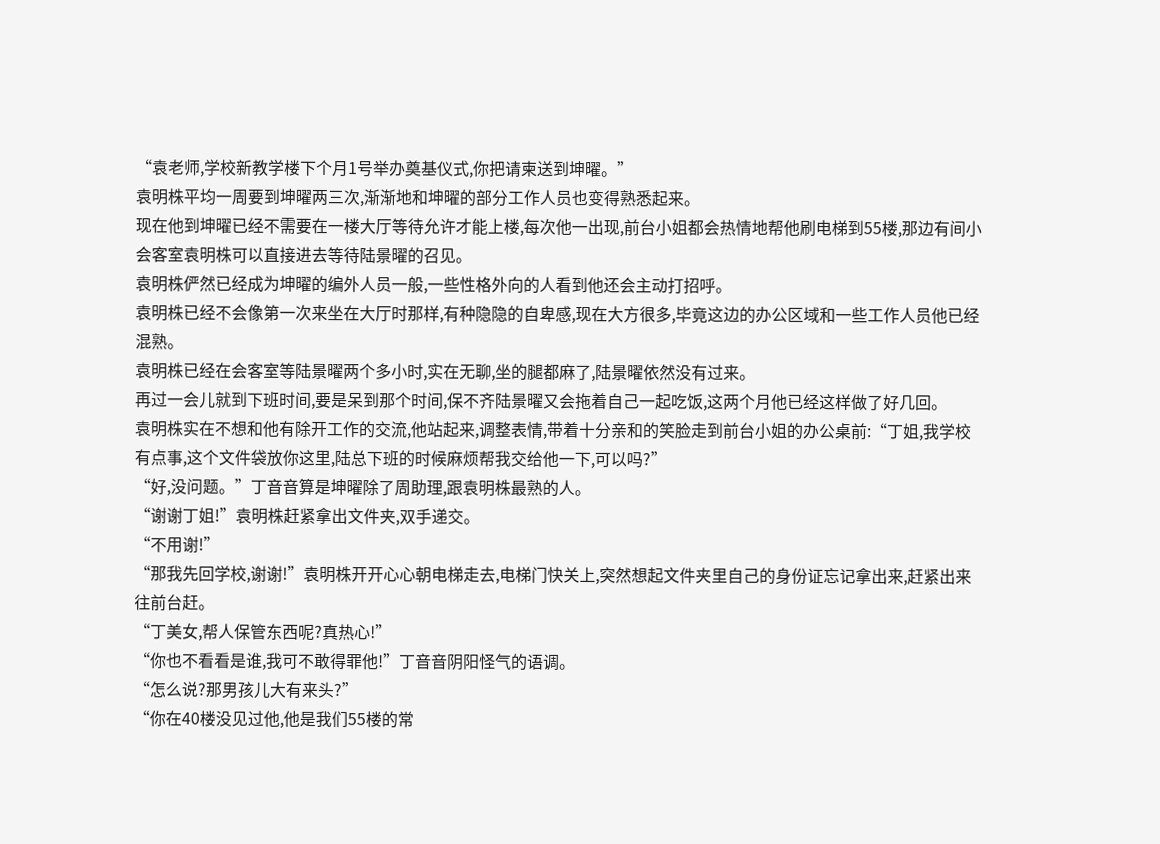“袁老师,学校新教学楼下个月1号举办奠基仪式,你把请柬送到坤曜。”
袁明株平均一周要到坤曜两三次,渐渐地和坤曜的部分工作人员也变得熟悉起来。
现在他到坤曜已经不需要在一楼大厅等待允许才能上楼,每次他一出现,前台小姐都会热情地帮他刷电梯到55楼,那边有间小会客室袁明株可以直接进去等待陆景曜的召见。
袁明株俨然已经成为坤曜的编外人员一般,一些性格外向的人看到他还会主动打招呼。
袁明株已经不会像第一次来坐在大厅时那样,有种隐隐的自卑感,现在大方很多,毕竟这边的办公区域和一些工作人员他已经混熟。
袁明株已经在会客室等陆景曜两个多小时,实在无聊,坐的腿都麻了,陆景曜依然没有过来。
再过一会儿就到下班时间,要是呆到那个时间,保不齐陆景曜又会拖着自己一起吃饭,这两个月他已经这样做了好几回。
袁明株实在不想和他有除开工作的交流,他站起来,调整表情,带着十分亲和的笑脸走到前台小姐的办公桌前:“丁姐,我学校有点事,这个文件袋放你这里,陆总下班的时候麻烦帮我交给他一下,可以吗?”
“好,没问题。”丁音音算是坤曜除了周助理,跟袁明株最熟的人。
“谢谢丁姐!”袁明株赶紧拿出文件夹,双手递交。
“不用谢!”
“那我先回学校,谢谢!”袁明株开开心心朝电梯走去,电梯门快关上,突然想起文件夹里自己的身份证忘记拿出来,赶紧出来往前台赶。
“丁美女,帮人保管东西呢?真热心!”
“你也不看看是谁,我可不敢得罪他!”丁音音阴阳怪气的语调。
“怎么说?那男孩儿大有来头?”
“你在40楼没见过他,他是我们55楼的常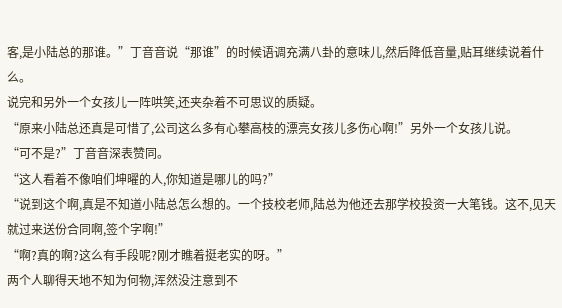客,是小陆总的那谁。”丁音音说“那谁”的时候语调充满八卦的意味儿,然后降低音量,贴耳继续说着什么。
说完和另外一个女孩儿一阵哄笑,还夹杂着不可思议的质疑。
“原来小陆总还真是可惜了,公司这么多有心攀高枝的漂亮女孩儿多伤心啊!”另外一个女孩儿说。
“可不是?”丁音音深表赞同。
“这人看着不像咱们坤曜的人,你知道是哪儿的吗?”
“说到这个啊,真是不知道小陆总怎么想的。一个技校老师,陆总为他还去那学校投资一大笔钱。这不,见天就过来送份合同啊,签个字啊!”
“啊?真的啊?这么有手段呢?刚才瞧着挺老实的呀。”
两个人聊得天地不知为何物,浑然没注意到不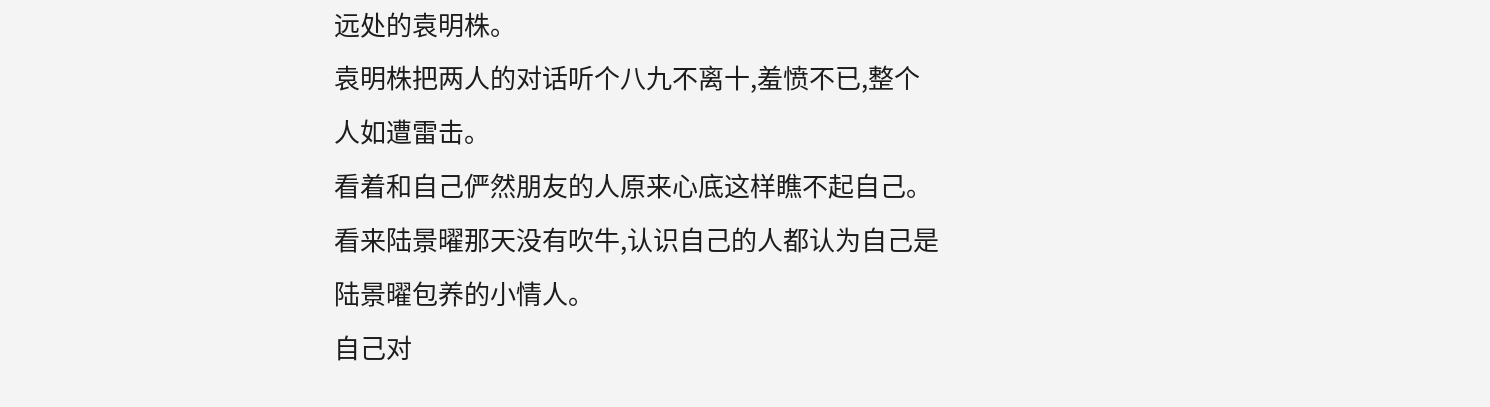远处的袁明株。
袁明株把两人的对话听个八九不离十,羞愤不已,整个人如遭雷击。
看着和自己俨然朋友的人原来心底这样瞧不起自己。
看来陆景曜那天没有吹牛,认识自己的人都认为自己是陆景曜包养的小情人。
自己对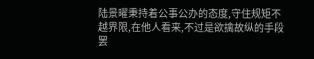陆景曜秉持着公事公办的态度,守住规矩不越界限,在他人看来,不过是欲擒故纵的手段罢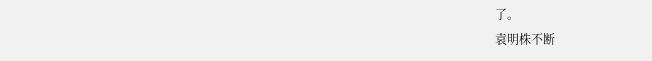了。
袁明株不断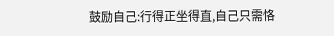鼓励自己:行得正坐得直,自己只需恪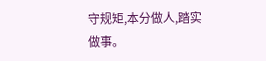守规矩,本分做人,踏实做事。